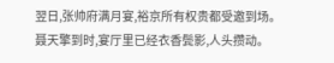翌日,张帅府满月宴,裕京所有权贵都受邀到场。
聂天擎到时,宴厅里已经衣香鬓影,人头攒动。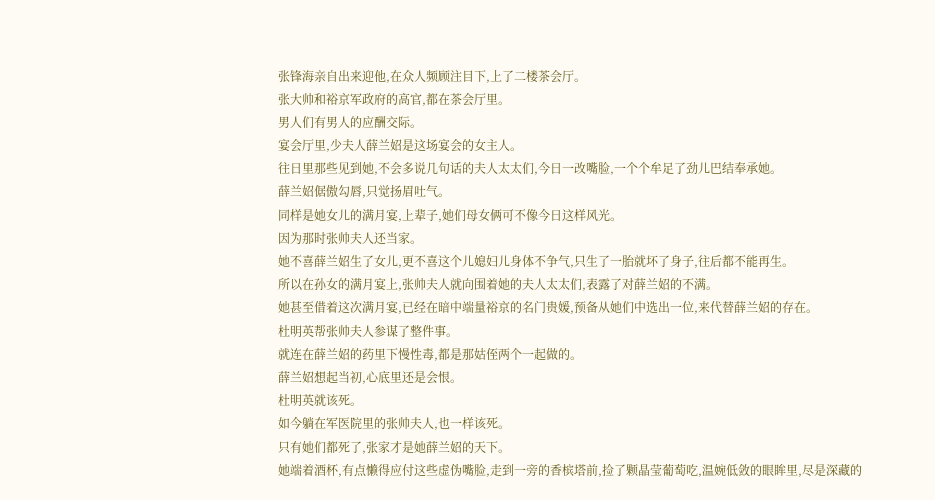张锋海亲自出来迎他,在众人频顾注目下,上了二楼茶会厅。
张大帅和裕京军政府的高官,都在茶会厅里。
男人们有男人的应酬交际。
宴会厅里,少夫人薛兰妱是这场宴会的女主人。
往日里那些见到她,不会多说几句话的夫人太太们,今日一改嘴脸,一个个牟足了劲儿巴结奉承她。
薛兰妱倨傲勾唇,只觉扬眉吐气。
同样是她女儿的满月宴,上辈子,她们母女俩可不像今日这样风光。
因为那时张帅夫人还当家。
她不喜薛兰妱生了女儿,更不喜这个儿媳妇儿身体不争气,只生了一胎就坏了身子,往后都不能再生。
所以在孙女的满月宴上,张帅夫人就向围着她的夫人太太们,表露了对薛兰妱的不满。
她甚至借着这次满月宴,已经在暗中端量裕京的名门贵媛,预备从她们中选出一位,来代替薛兰妱的存在。
杜明英帮张帅夫人参谋了整件事。
就连在薛兰妱的药里下慢性毒,都是那姑侄两个一起做的。
薛兰妱想起当初,心底里还是会恨。
杜明英就该死。
如今躺在军医院里的张帅夫人,也一样该死。
只有她们都死了,张家才是她薛兰妱的天下。
她端着酒杯,有点懒得应付这些虚伪嘴脸,走到一旁的香槟塔前,捡了颗晶莹葡萄吃,温婉低敛的眼眸里,尽是深藏的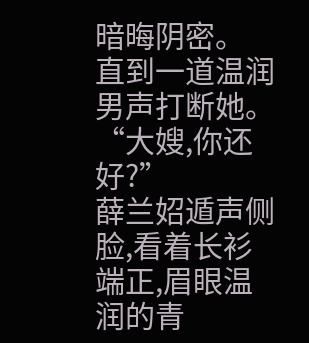暗晦阴密。
直到一道温润男声打断她。
“大嫂,你还好?”
薛兰妱遁声侧脸,看着长衫端正,眉眼温润的青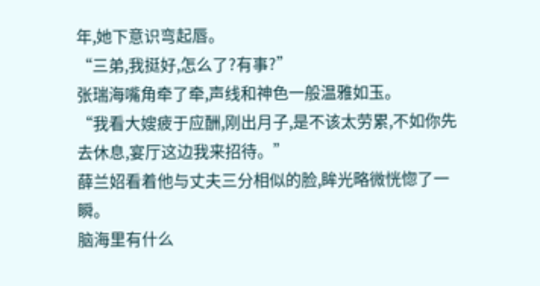年,她下意识弯起唇。
“三弟,我挺好,怎么了?有事?”
张瑞海嘴角牵了牵,声线和神色一般温雅如玉。
“我看大嫂疲于应酬,刚出月子,是不该太劳累,不如你先去休息,宴厅这边我来招待。”
薛兰妱看着他与丈夫三分相似的脸,眸光略微恍惚了一瞬。
脑海里有什么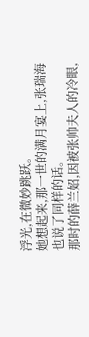浮光,在微妙跳跃。
她想起来,那一世的满月宴上,张瑞海也说了同样的话。
那时的薛兰妱,因被张帅夫人的冷眼,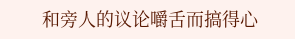和旁人的议论嚼舌而搞得心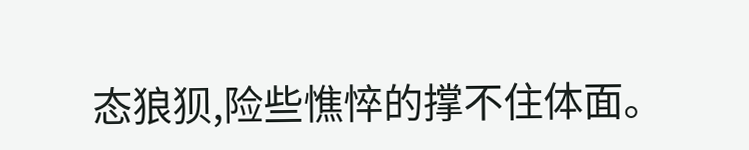态狼狈,险些憔悴的撑不住体面。